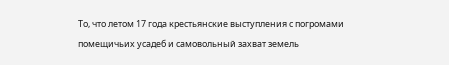То, что летом 17 года крестьянские выступления с погромами помещичьих усадеб и самовольный захват земель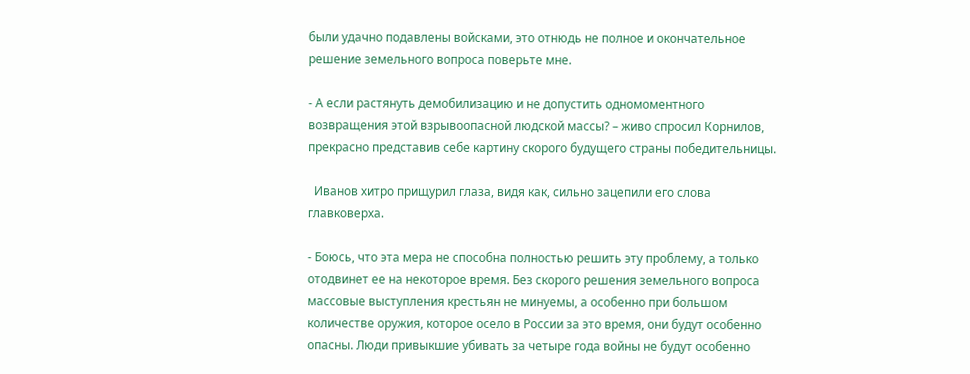были удачно подавлены войсками, это отнюдь не полное и окончательное решение земельного вопроса поверьте мне.

- А если растянуть демобилизацию и не допустить одномоментного возвращения этой взрывоопасной людской массы? – живо спросил Корнилов, прекрасно представив себе картину скорого будущего страны победительницы.

  Иванов хитро прищурил глаза, видя как, сильно зацепили его слова главковерха.

- Боюсь, что эта мера не способна полностью решить эту проблему, а только отодвинет ее на некоторое время. Без скорого решения земельного вопроса массовые выступления крестьян не минуемы, а особенно при большом количестве оружия, которое осело в России за это время, они будут особенно опасны. Люди привыкшие убивать за четыре года войны не будут особенно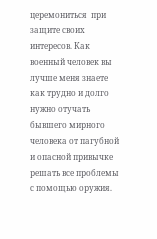церемониться  при защите своих интересов. Как военный человек вы лучше меня знаете как трудно и долго нужно отучать бывшего мирного человека от пагубной и опасной привычке решать все проблемы с помощью оружия.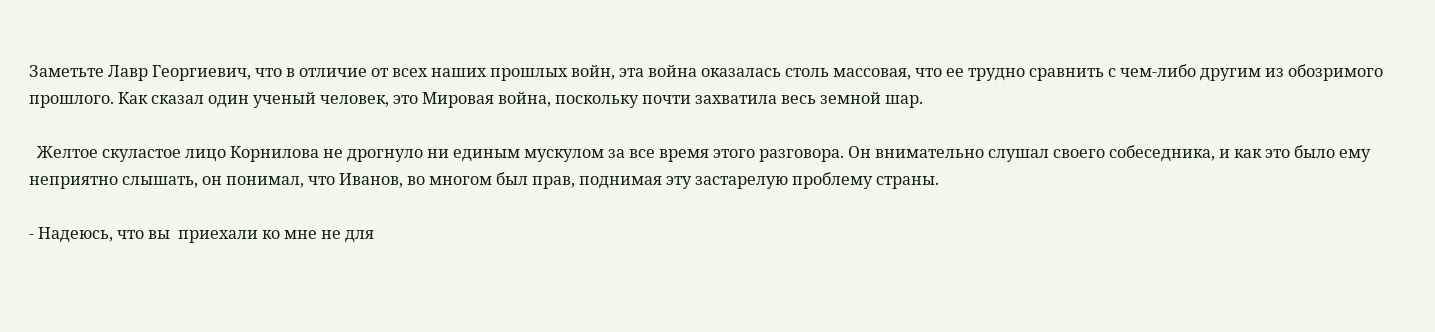Заметьте Лавр Георгиевич, что в отличие от всех наших прошлых войн, эта война оказалась столь массовая, что ее трудно сравнить с чем-либо другим из обозримого прошлого. Как сказал один ученый человек, это Мировая война, поскольку почти захватила весь земной шар.

  Желтое скуластое лицо Корнилова не дрогнуло ни единым мускулом за все время этого разговора. Он внимательно слушал своего собеседника, и как это было ему неприятно слышать, он понимал, что Иванов, во многом был прав, поднимая эту застарелую проблему страны.

- Надеюсь, что вы  приехали ко мне не для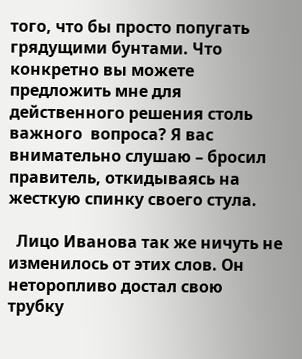того, что бы просто попугать грядущими бунтами. Что конкретно вы можете предложить мне для действенного решения столь важного  вопроса? Я вас внимательно слушаю – бросил правитель, откидываясь на жесткую спинку своего стула.

  Лицо Иванова так же ничуть не изменилось от этих слов. Он неторопливо достал свою трубку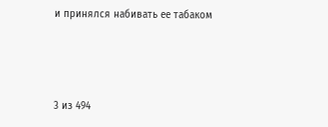и принялся набивать ее табаком



3 из 494